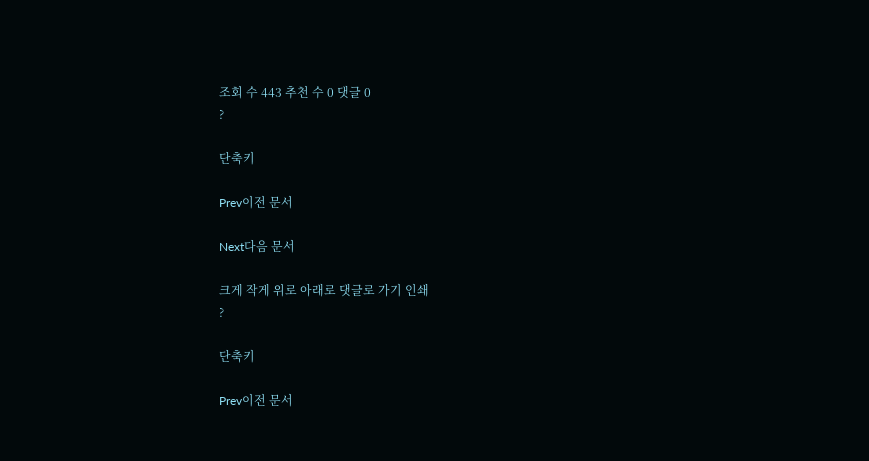조회 수 443 추천 수 0 댓글 0
?

단축키

Prev이전 문서

Next다음 문서

크게 작게 위로 아래로 댓글로 가기 인쇄
?

단축키

Prev이전 문서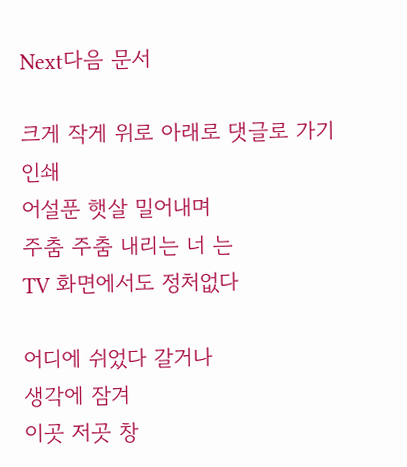Next다음 문서

크게 작게 위로 아래로 댓글로 가기 인쇄
어설푼 햇살 밀어내며
주춤 주춤 내리는 너 는
TV 화면에서도 정처없다

어디에 쉬었다 갈거나
생각에 잠겨
이곳 저곳 창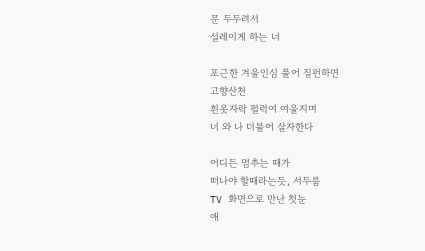문 두두려서
설레이게 하는 너

포근한 겨울인심 풀어 질펀하면
고향산천
흰옷자락 펄럭여 여울지며
너 와 나 더불어 살자한다

어디든 멈추는 때가
떠나야 할때라는듯, 서두룸
TV 화면으로 만난 첫눈
애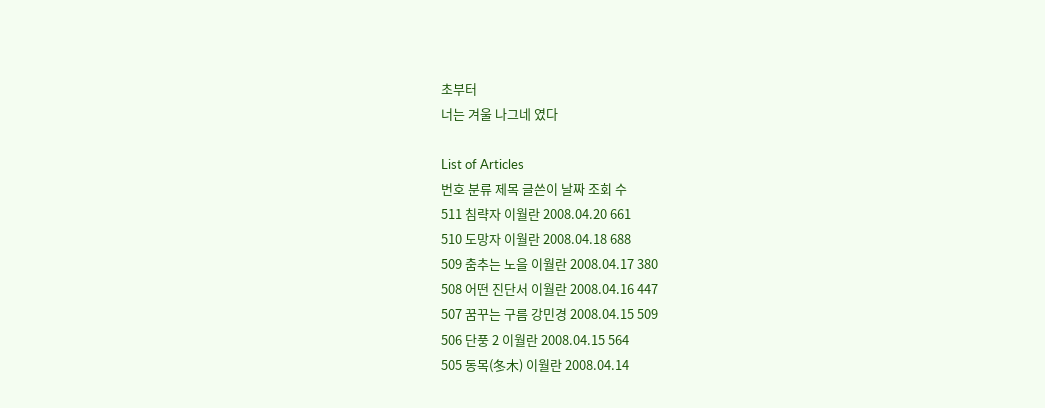초부터
너는 겨울 나그네 였다

List of Articles
번호 분류 제목 글쓴이 날짜 조회 수
511 침략자 이월란 2008.04.20 661
510 도망자 이월란 2008.04.18 688
509 춤추는 노을 이월란 2008.04.17 380
508 어떤 진단서 이월란 2008.04.16 447
507 꿈꾸는 구름 강민경 2008.04.15 509
506 단풍 2 이월란 2008.04.15 564
505 동목(冬木) 이월란 2008.04.14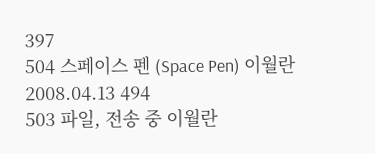397
504 스페이스 펜 (Space Pen) 이월란 2008.04.13 494
503 파일, 전송 중 이월란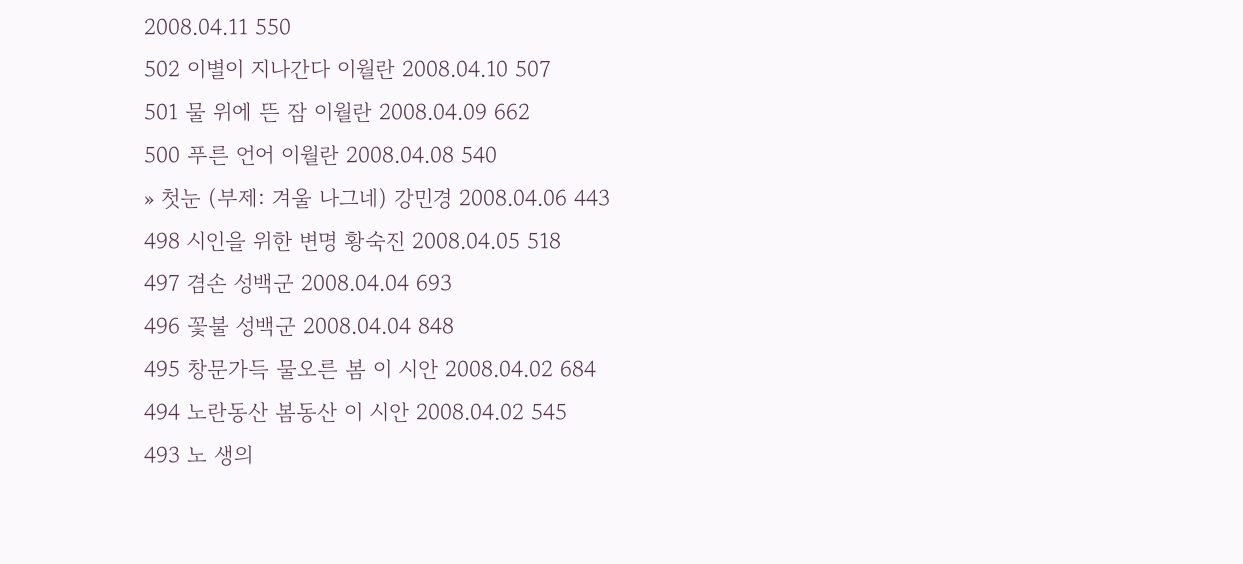2008.04.11 550
502 이별이 지나간다 이월란 2008.04.10 507
501 물 위에 뜬 잠 이월란 2008.04.09 662
500 푸른 언어 이월란 2008.04.08 540
» 첫눈 (부제: 겨울 나그네) 강민경 2008.04.06 443
498 시인을 위한 변명 황숙진 2008.04.05 518
497 겸손 성백군 2008.04.04 693
496 꽃불 성백군 2008.04.04 848
495 창문가득 물오른 봄 이 시안 2008.04.02 684
494 노란동산 봄동산 이 시안 2008.04.02 545
493 노 생의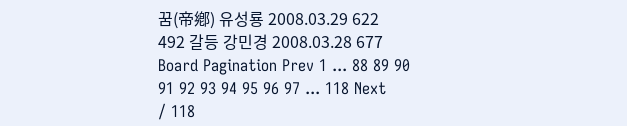꿈(帝鄕) 유성룡 2008.03.29 622
492 갈등 강민경 2008.03.28 677
Board Pagination Prev 1 ... 88 89 90 91 92 93 94 95 96 97 ... 118 Next
/ 118